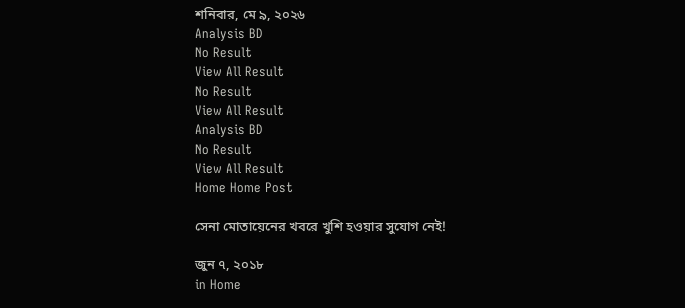শনিবার, মে ৯, ২০২৬
Analysis BD
No Result
View All Result
No Result
View All Result
Analysis BD
No Result
View All Result
Home Home Post

সেনা মোতায়েনের খবরে খুশি হওয়ার সুযোগ নেই!

জুন ৭, ২০১৮
in Home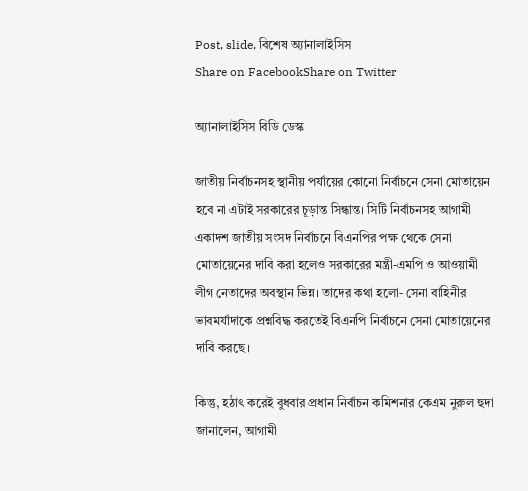Post, slide, বিশেষ অ্যানালাইসিস
Share on FacebookShare on Twitter

অ্যানালাইসিস বিডি ডেস্ক

জাতীয় নির্বাচনসহ স্থানীয় পর্যায়ের কোনো নির্বাচনে সেনা মোতায়েন হবে না এটাই সরকারের চূড়ান্ত সিন্ধান্ত। সিটি নির্বাচনসহ আগামী একাদশ জাতীয় সংসদ নির্বাচনে বিএনপির পক্ষ থেকে সেনা মোতায়েনের দাবি করা হলেও সরকারের মন্ত্রী-এমপি ও আওয়ামী লীগ নেতাদের অবস্থান ভিন্ন। তাদের কথা হলো- সেনা বাহিনীর ভাবমর্যাদাকে প্রশ্নবিদ্ধ করতেই বিএনপি নির্বাচনে সেনা মোতায়েনের দাবি করছে।

কিন্তু, হঠাৎ করেই বুধবার প্রধান নির্বাচন কমিশনার কেএম নুরুল হুদা জানালেন, আগামী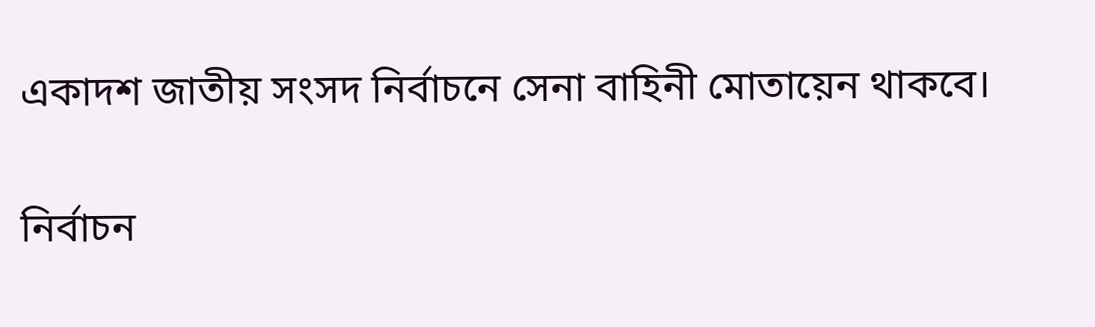একাদশ জাতীয় সংসদ নির্বাচনে সেনা বাহিনী মোতায়েন থাকবে।

নির্বাচন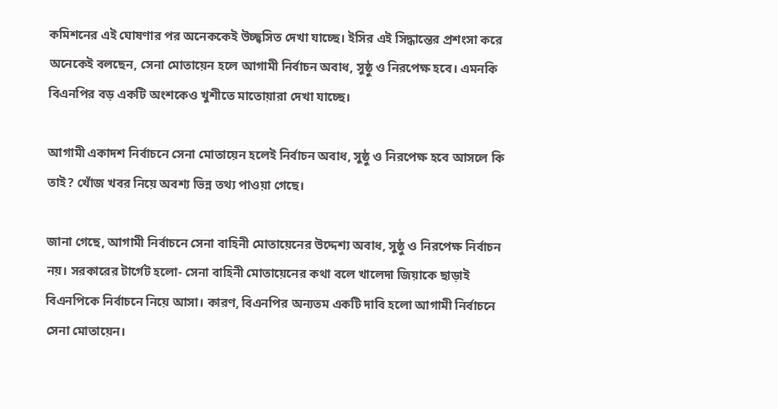কমিশনের এই ঘোষণার পর অনেককেই উচ্ছ্বসিত দেখা যাচ্ছে। ইসির এই সিদ্ধান্তের প্রশংসা করে অনেকেই বলছেন, সেনা মোতায়েন হলে আগামী নির্বাচন অবাধ, সুষ্ঠু ও নিরপেক্ষ হবে। এমনকি বিএনপির বড় একটি অংশকেও খুশীতে মাতোয়ারা দেখা যাচ্ছে।

আগামী একাদশ নির্বাচনে সেনা মোতায়েন হলেই নির্বাচন অবাধ, সুষ্ঠু ও নিরপেক্ষ হবে আসলে কি তাই? খোঁজ খবর নিয়ে অবশ্য ভিন্ন তথ্য পাওয়া গেছে।

জানা গেছে, আগামী নির্বাচনে সেনা বাহিনী মোতায়েনের উদ্দেশ্য অবাধ, সুষ্ঠু ও নিরপেক্ষ নির্বাচন নয়। সরকারের টার্গেট হলো- সেনা বাহিনী মোতায়েনের কথা বলে খালেদা জিয়াকে ছাড়াই বিএনপিকে নির্বাচনে নিয়ে আসা। কারণ, বিএনপির অন্যতম একটি দাবি হলো আগামী নির্বাচনে সেনা মোতায়েন।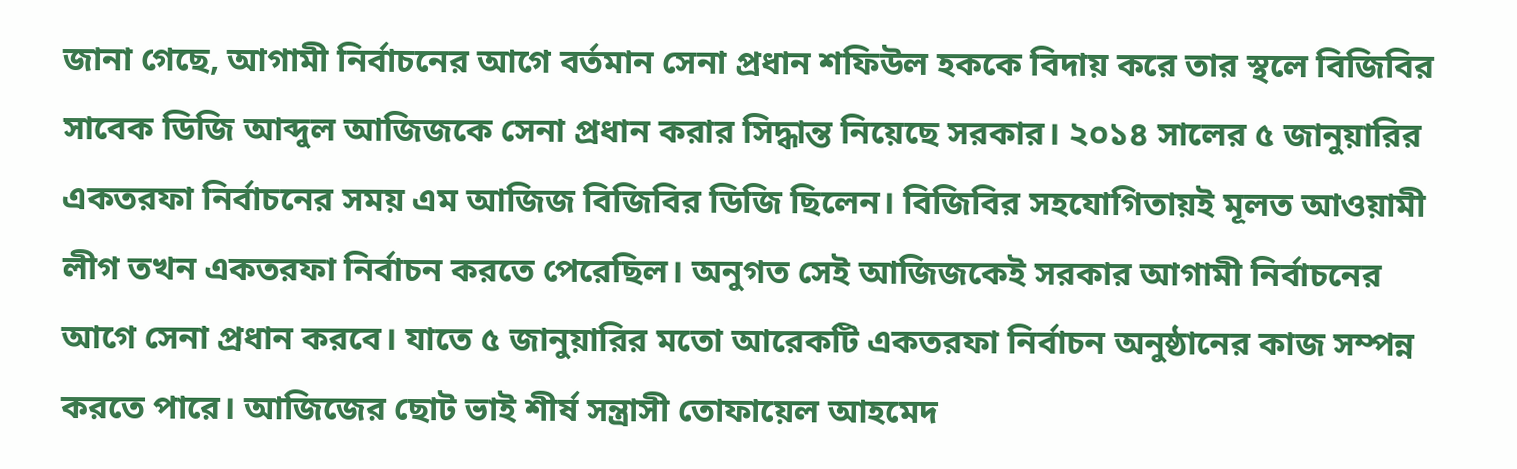জানা গেছে, আগামী নির্বাচনের আগে বর্তমান সেনা প্রধান শফিউল হককে বিদায় করে তার স্থলে বিজিবির সাবেক ডিজি আব্দুল আজিজকে সেনা প্রধান করার সিদ্ধান্ত নিয়েছে সরকার। ২০১৪ সালের ৫ জানুয়ারির একতরফা নির্বাচনের সময় এম আজিজ বিজিবির ডিজি ছিলেন। বিজিবির সহযোগিতায়ই মূলত আওয়ামী লীগ তখন একতরফা নির্বাচন করতে পেরেছিল। অনুগত সেই আজিজকেই সরকার আগামী নির্বাচনের আগে সেনা প্রধান করবে। যাতে ৫ জানুয়ারির মতো আরেকটি একতরফা নির্বাচন অনুষ্ঠানের কাজ সম্পন্ন করতে পারে। আজিজের ছোট ভাই শীর্ষ সন্ত্রাসী তোফায়েল আহমেদ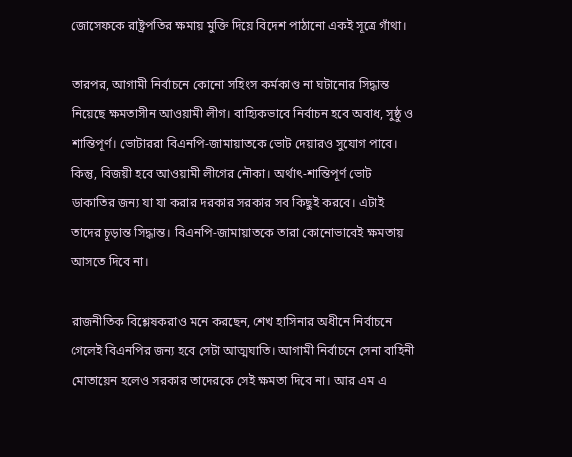জোসেফকে রাষ্ট্রপতির ক্ষমায় মুক্তি দিয়ে বিদেশ পাঠানো একই সূত্রে গাঁথা।

তারপর, আগামী নির্বাচনে কোনো সহিংস কর্মকাণ্ড না ঘটানোর সিদ্ধান্ত নিয়েছে ক্ষমতাসীন আওয়ামী লীগ। বাহ্যিকভাবে নির্বাচন হবে অবাধ, সুষ্ঠু ও শান্তিপূর্ণ। ভোটাররা বিএনপি-জামায়াতকে ভোট দেয়ারও সুযোগ পাবে। কিন্তু, বিজয়ী হবে আওয়ামী লীগের নৌকা। অর্থাৎ-শান্তিপূর্ণ ভোট ডাকাতির জন্য যা যা করার দরকার সরকার সব কিছুই করবে। এটাই তাদের চূড়ান্ত সিদ্ধান্ত। বিএনপি-জামায়াতকে তারা কোনোভাবেই ক্ষমতায় আসতে দিবে না।

রাজনীতিক বিশ্লেষকরাও মনে করছেন, শেখ হাসিনার অধীনে নির্বাচনে গেলেই বিএনপির জন্য হবে সেটা আত্মঘাতি। আগামী নির্বাচনে সেনা বাহিনী মোতায়েন হলেও সরকার তাদেরকে সেই ক্ষমতা দিবে না। আর এম এ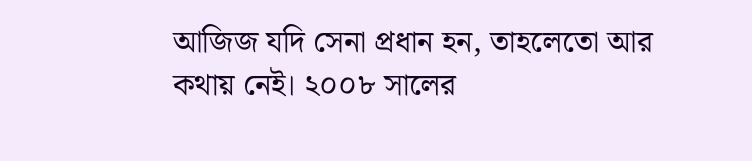আজিজ যদি সেনা প্রধান হন, তাহলেতো আর কথায় নেই। ২০০৮ সালের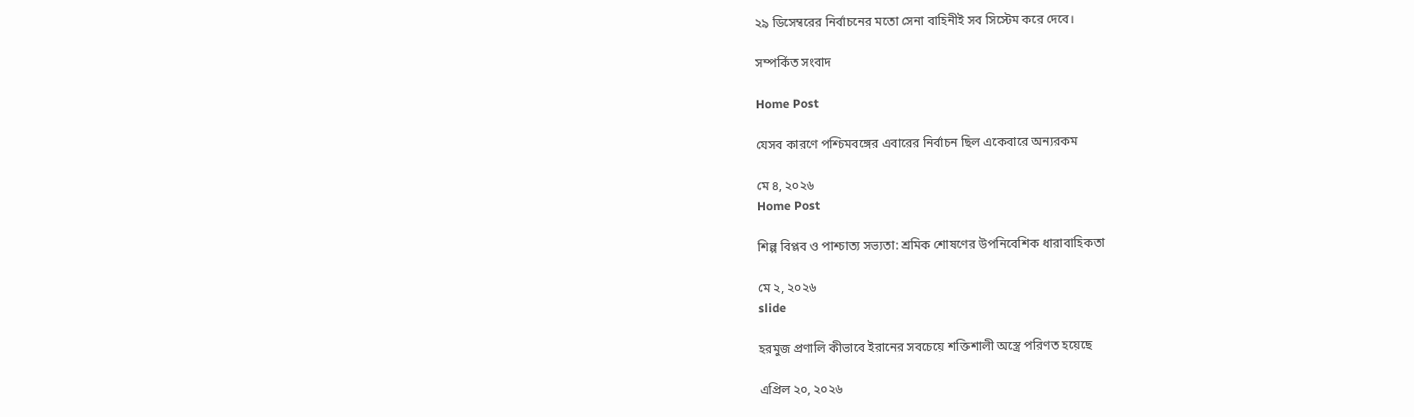২৯ ডিসেম্বরের নির্বাচনের মতো সেনা বাহিনীই সব সিস্টেম করে দেবে।

সম্পর্কিত সংবাদ

Home Post

যেসব কারণে পশ্চিমবঙ্গের এবারের নির্বাচন ছিল একেবারে অন্যরকম

মে ৪, ২০২৬
Home Post

শিল্প বিপ্লব ও পাশ্চাত্য সভ্যতা: শ্রমিক শোষণের উপনিবেশিক ধারাবাহিকতা

মে ২, ২০২৬
slide

হরমুজ প্রণালি কীভাবে ইরানের সবচেয়ে শক্তিশালী অস্ত্রে পরিণত হয়েছে

এপ্রিল ২০, ২০২৬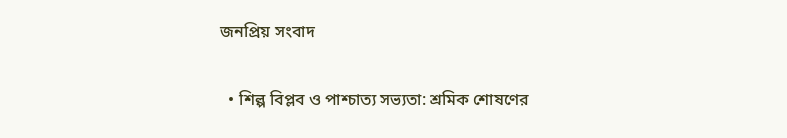জনপ্রিয় সংবাদ

  • শিল্প বিপ্লব ও পাশ্চাত্য সভ্যতা: শ্রমিক শোষণের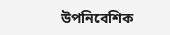উপনিবেশিক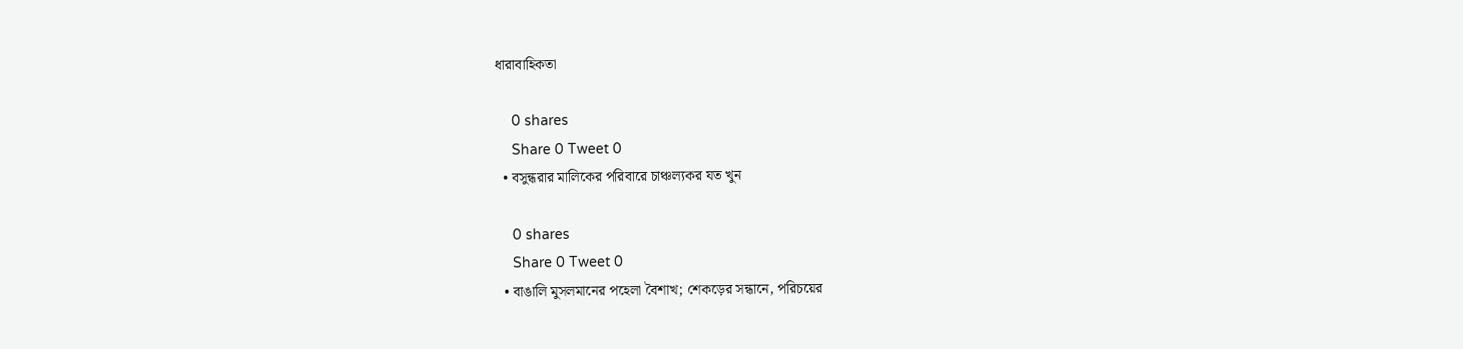ধারাবাহিকতা

    0 shares
    Share 0 Tweet 0
  • বসুন্ধরার মালিকের পরিবারে চাঞ্চল্যকর যত খুন

    0 shares
    Share 0 Tweet 0
  • বাঙালি মুসলমানের পহেলা বৈশাখ; শেকড়ের সন্ধানে, পরিচয়ের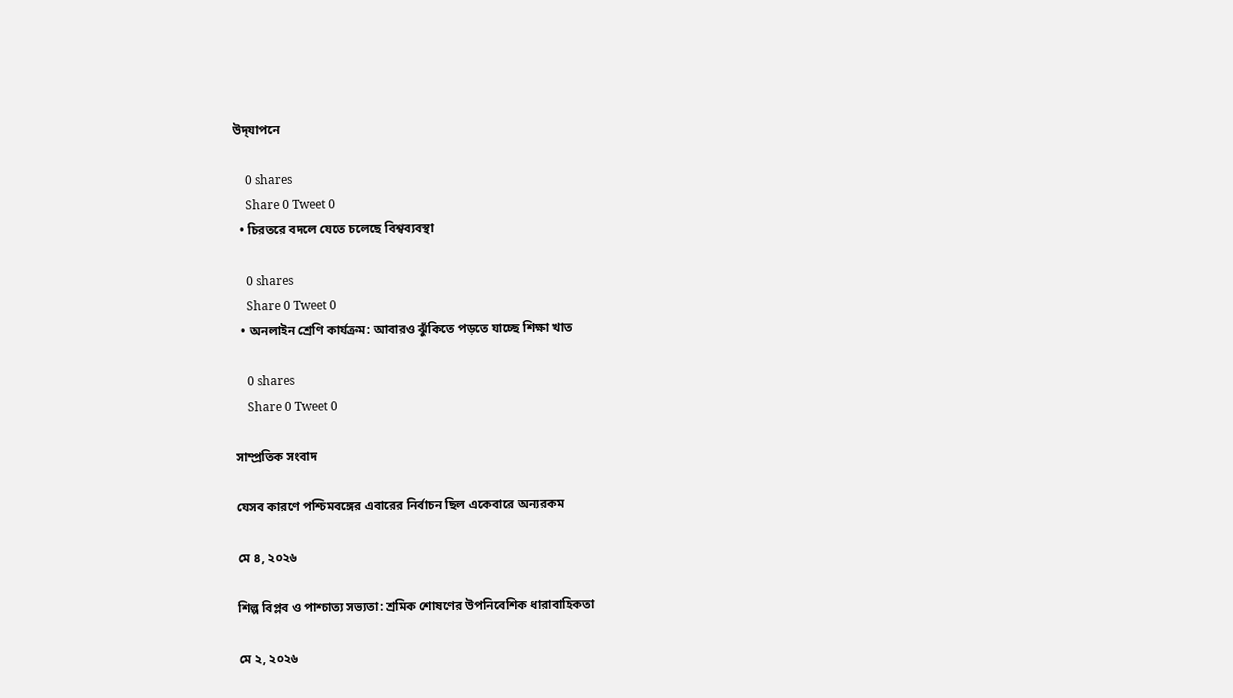উদ্‌যাপনে

    0 shares
    Share 0 Tweet 0
  • চিরতরে বদলে যেতে চলেছে বিশ্বব্যবস্থা

    0 shares
    Share 0 Tweet 0
  • অনলাইন শ্রেণি কার্যক্রম: আবারও ঝুঁকিতে পড়তে যাচ্ছে শিক্ষা খাত

    0 shares
    Share 0 Tweet 0

সাম্প্রতিক সংবাদ

যেসব কারণে পশ্চিমবঙ্গের এবারের নির্বাচন ছিল একেবারে অন্যরকম

মে ৪, ২০২৬

শিল্প বিপ্লব ও পাশ্চাত্য সভ্যতা: শ্রমিক শোষণের উপনিবেশিক ধারাবাহিকতা

মে ২, ২০২৬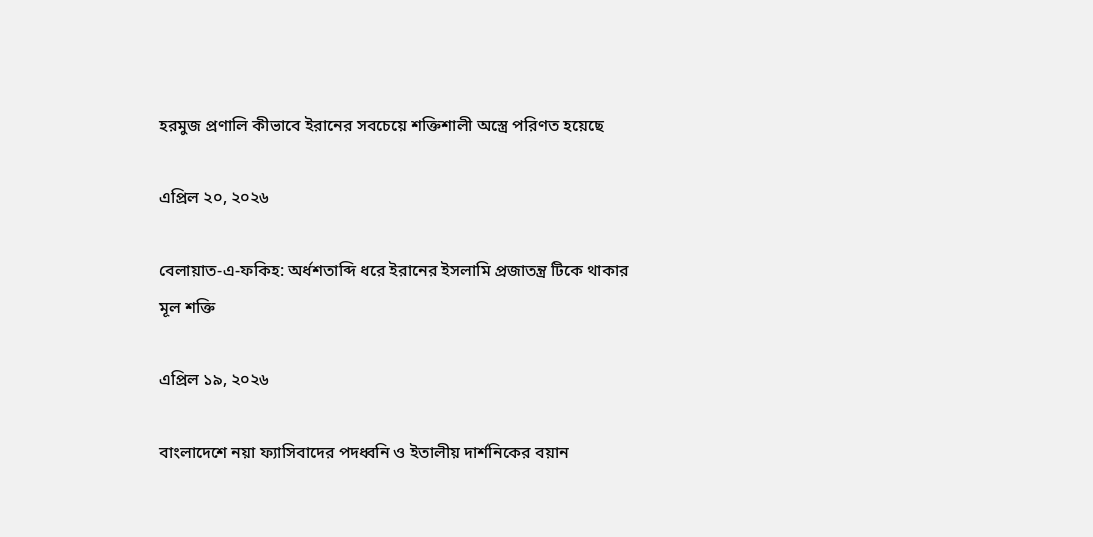হরমুজ প্রণালি কীভাবে ইরানের সবচেয়ে শক্তিশালী অস্ত্রে পরিণত হয়েছে

এপ্রিল ২০, ২০২৬

বেলায়াত-এ-ফকিহ: অর্ধশতাব্দি ধরে ইরানের ইসলামি প্রজাতন্ত্র টিকে থাকার মূল শক্তি

এপ্রিল ১৯, ২০২৬

বাংলাদেশে নয়া ফ্যাসিবাদের পদধ্বনি ও ইতালীয় দার্শনিকের বয়ান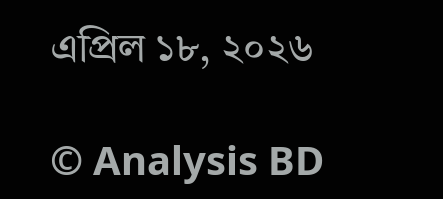এপ্রিল ১৮, ২০২৬

© Analysis BD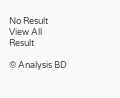No Result
View All Result

© Analysis BD